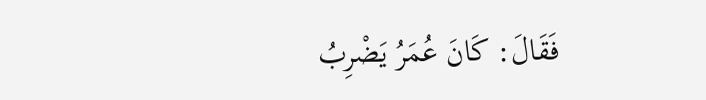فَقَالَ: كَانَ عُمَرُ يَضْرِبُ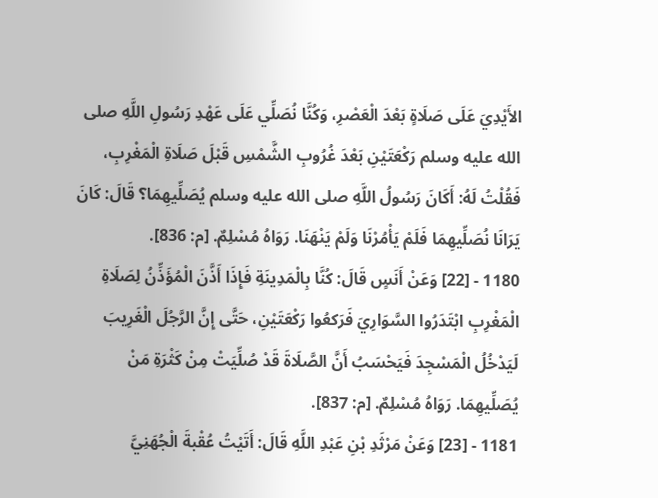الأَيْدِيَ عَلَى صَلَاةٍ بَعْدَ الْعَصْرِ، وَكُنَّا نُصَلِّي عَلَى عَهْدِ رَسُولِ اللَّهِ صلى الله عليه وسلم رَكْعَتَيْنِ بَعْدَ غُرُوبِ الشَّمْسِ قَبْلَ صَلَاةِ الْمَغْرِبِ، فَقُلْتُ لَهُ: أَكَانَ رَسُولُ اللَّهِ صلى الله عليه وسلم يُصَلِّيهِمَا؟ قَالَ: كَانَ يَرَانَا نُصَلِّيهِمَا فَلَمْ يَأْمُرْنَا وَلَمْ يَنْهَنَا. رَوَاهُ مُسْلِمٌ. [م: 836].
1180 - [22] وَعَنْ أَنَسٍ قَالَ: كُنَّا بِالْمَدِينَةِ فَإِذَا أَذَّنَ الْمُؤَذِّنُ لِصَلَاةِ الْمَغْرِبِ ابْتَدَرُوا السَّوَارِيَ فَرَكعُوا رَكْعَتَيْنِ، حَتَّى إِنَّ الرَّجُلَ الْغَرِيبَ لَيَدْخُلُ الْمَسْجِدَ فَيَحْسَبُ أَنَّ الصَّلَاةَ قَدْ صُلِّيَتْ مِنْ كَثْرَةِ مَنْ يُصَلِّيهِمَا. رَوَاهُ مُسْلِمٌ. [م: 837].
1181 - [23] وَعَنْ مَرْثَدِ بْنِ عَبْدِ اللَّهِ قَالَ: أَتَيْتُ عُقْبةَ الْجُهَنِيَّ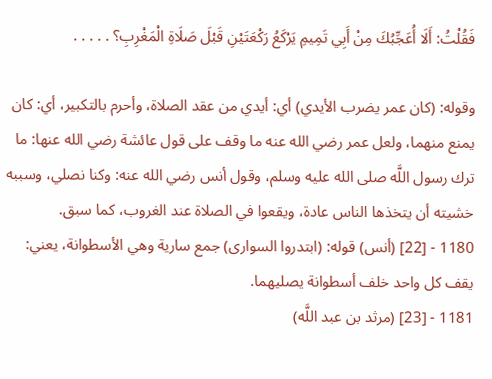فَقُلْتُ: أَلَا أُعَجِّبُكَ مِنْ أَبِي تَمِيمِ يَرْكَعُ رَكْعَتَيْنِ قَبْلَ صَلَاةِ الْمَغْرِبِ؟ . . . . .

وقوله: (كان عمر يضرب الأيدي) أي: أيدي من عقد الصلاة، وأحرم بالتكبير، أي: كان يمنع منهما، ولعل عمر رضي الله عنه ما وقف على قول عائشة رضي الله عنها: ما ترك رسول اللَّه صلى الله عليه وسلم، وقول أنس رضي الله عنه: وكنا نصلي، وسببه خشيته أن يتخذها الناس عادة، ويقعوا في الصلاة عند الغروب، كما سبق.
1180 - [22] (أنس) قوله: (ابتدروا السوارى) جمع سارية وهي الأسطوانة، يعني: يقف كل واحد خلف أسطوانة يصليهما.
1181 - [23] (مرثد بن عبد اللَّه)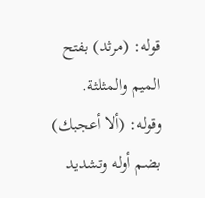قوله: (مرثد) بفتح الميم والمثلثة.
وقوله: (ألا أعجبك) بضم أوله وتشديد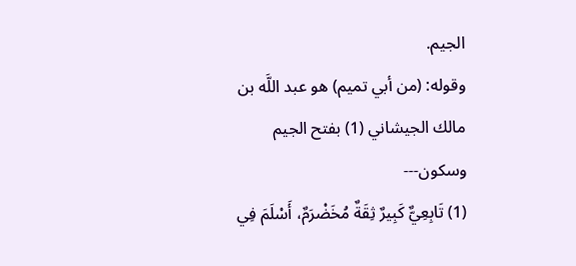الجيم.
وقوله: (من أبي تميم) هو عبد اللَّه بن مالك الجيشاني (1) بفتح الجيم وسكون---
(1) تَابِعِيٌّ كَبِيرٌ ثِقَةٌ مُخَضْرَمٌ، أَسْلَمَ فِي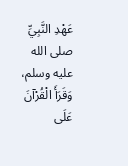عَهْدِ النَّبِيِّ صلى الله عليه وسلم، وَقَرَأَ الْقُرْآنَ عَلَى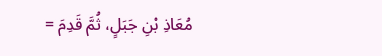مُعَاذِ بْنِ جَبَلٍ، ثُمَّ قَدِمَ =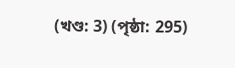(খণ্ড: 3) (পৃষ্ঠা: 295)